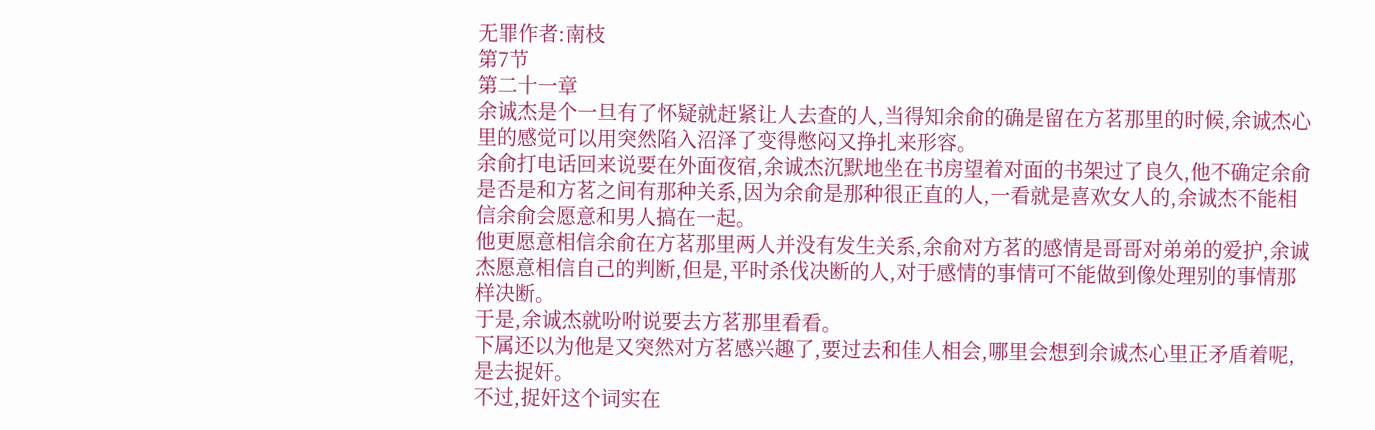无罪作者:南枝
第7节
第二十一章
余诚杰是个一旦有了怀疑就赶紧让人去查的人,当得知余俞的确是留在方茗那里的时候,余诚杰心里的感觉可以用突然陷入沼泽了变得憋闷又挣扎来形容。
余俞打电话回来说要在外面夜宿,余诚杰沉默地坐在书房望着对面的书架过了良久,他不确定余俞是否是和方茗之间有那种关系,因为余俞是那种很正直的人,一看就是喜欢女人的,余诚杰不能相信余俞会愿意和男人搞在一起。
他更愿意相信余俞在方茗那里两人并没有发生关系,余俞对方茗的感情是哥哥对弟弟的爱护,余诚杰愿意相信自己的判断,但是,平时杀伐决断的人,对于感情的事情可不能做到像处理别的事情那样决断。
于是,余诚杰就吩咐说要去方茗那里看看。
下属还以为他是又突然对方茗感兴趣了,要过去和佳人相会,哪里会想到余诚杰心里正矛盾着呢,是去捉奸。
不过,捉奸这个词实在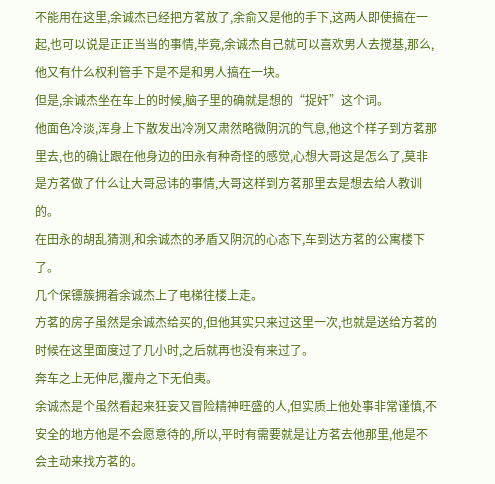不能用在这里,余诚杰已经把方茗放了,余俞又是他的手下,这两人即使搞在一起,也可以说是正正当当的事情,毕竟,余诚杰自己就可以喜欢男人去搅基,那么,他又有什么权利管手下是不是和男人搞在一块。
但是,余诚杰坐在车上的时候,脑子里的确就是想的“捉奸”这个词。
他面色冷淡,浑身上下散发出冷冽又肃然略微阴沉的气息,他这个样子到方茗那里去,也的确让跟在他身边的田永有种奇怪的感觉,心想大哥这是怎么了,莫非是方茗做了什么让大哥忌讳的事情,大哥这样到方茗那里去是想去给人教训的。
在田永的胡乱猜测,和余诚杰的矛盾又阴沉的心态下,车到达方茗的公寓楼下了。
几个保镖簇拥着余诚杰上了电梯往楼上走。
方茗的房子虽然是余诚杰给买的,但他其实只来过这里一次,也就是送给方茗的时候在这里面度过了几小时,之后就再也没有来过了。
奔车之上无仲尼,覆舟之下无伯夷。
余诚杰是个虽然看起来狂妄又冒险精神旺盛的人,但实质上他处事非常谨慎,不安全的地方他是不会愿意待的,所以,平时有需要就是让方茗去他那里,他是不会主动来找方茗的。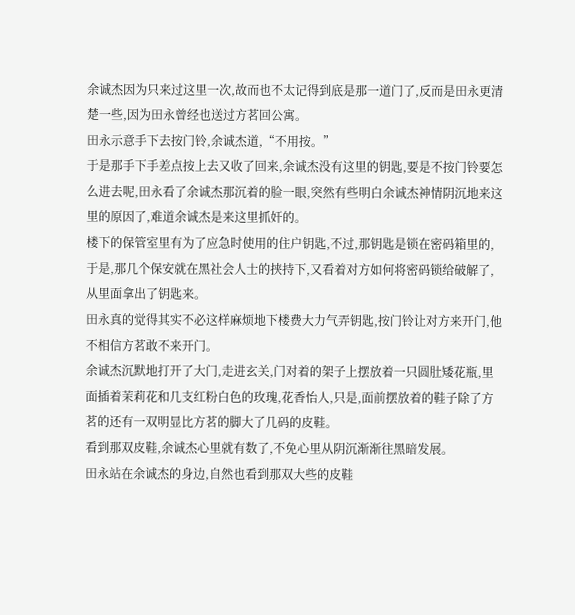余诚杰因为只来过这里一次,故而也不太记得到底是那一道门了,反而是田永更清楚一些,因为田永曾经也送过方茗回公寓。
田永示意手下去按门铃,余诚杰道,“不用按。”
于是那手下手差点按上去又收了回来,余诚杰没有这里的钥匙,要是不按门铃要怎么进去呢,田永看了余诚杰那沉着的脸一眼,突然有些明白余诚杰神情阴沉地来这里的原因了,难道余诚杰是来这里抓奸的。
楼下的保管室里有为了应急时使用的住户钥匙,不过,那钥匙是锁在密码箱里的,于是,那几个保安就在黑社会人士的挟持下,又看着对方如何将密码锁给破解了,从里面拿出了钥匙来。
田永真的觉得其实不必这样麻烦地下楼费大力气弄钥匙,按门铃让对方来开门,他不相信方茗敢不来开门。
余诚杰沉默地打开了大门,走进玄关,门对着的架子上摆放着一只圆肚矮花瓶,里面插着茉莉花和几支红粉白色的玫瑰,花香怡人,只是,面前摆放着的鞋子除了方茗的还有一双明显比方茗的脚大了几码的皮鞋。
看到那双皮鞋,余诚杰心里就有数了,不免心里从阴沉渐渐往黑暗发展。
田永站在余诚杰的身边,自然也看到那双大些的皮鞋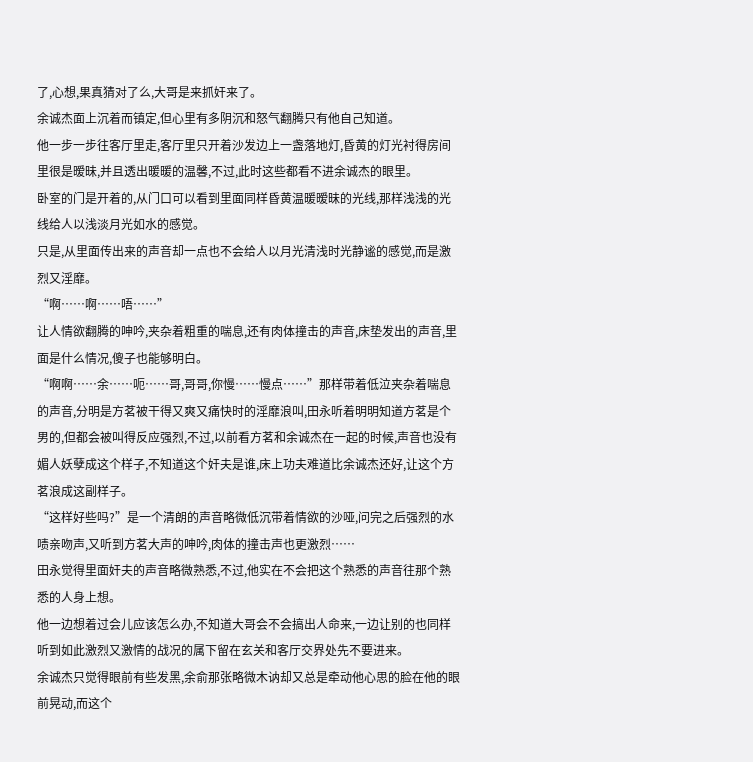了,心想,果真猜对了么,大哥是来抓奸来了。
余诚杰面上沉着而镇定,但心里有多阴沉和怒气翻腾只有他自己知道。
他一步一步往客厅里走,客厅里只开着沙发边上一盏落地灯,昏黄的灯光衬得房间里很是暧昧,并且透出暖暖的温馨,不过,此时这些都看不进余诚杰的眼里。
卧室的门是开着的,从门口可以看到里面同样昏黄温暖暧昧的光线,那样浅浅的光线给人以浅淡月光如水的感觉。
只是,从里面传出来的声音却一点也不会给人以月光清浅时光静谧的感觉,而是激烈又淫靡。
“啊……啊……唔……”
让人情欲翻腾的呻吟,夹杂着粗重的喘息,还有肉体撞击的声音,床垫发出的声音,里面是什么情况,傻子也能够明白。
“啊啊……余……呃……哥,哥哥,你慢……慢点……”那样带着低泣夹杂着喘息的声音,分明是方茗被干得又爽又痛快时的淫靡浪叫,田永听着明明知道方茗是个男的,但都会被叫得反应强烈,不过,以前看方茗和余诚杰在一起的时候,声音也没有媚人妖孽成这个样子,不知道这个奸夫是谁,床上功夫难道比余诚杰还好,让这个方茗浪成这副样子。
“这样好些吗?”是一个清朗的声音略微低沉带着情欲的沙哑,问完之后强烈的水啧亲吻声,又听到方茗大声的呻吟,肉体的撞击声也更激烈……
田永觉得里面奸夫的声音略微熟悉,不过,他实在不会把这个熟悉的声音往那个熟悉的人身上想。
他一边想着过会儿应该怎么办,不知道大哥会不会搞出人命来,一边让别的也同样听到如此激烈又激情的战况的属下留在玄关和客厅交界处先不要进来。
余诚杰只觉得眼前有些发黑,余俞那张略微木讷却又总是牵动他心思的脸在他的眼前晃动,而这个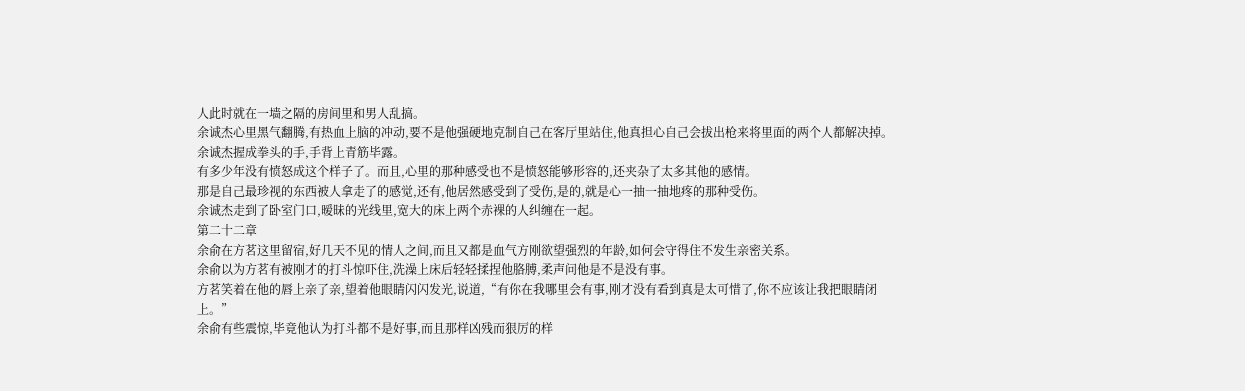人此时就在一墙之隔的房间里和男人乱搞。
余诚杰心里黑气翻腾,有热血上脑的冲动,要不是他强硬地克制自己在客厅里站住,他真担心自己会拔出枪来将里面的两个人都解决掉。
余诚杰握成拳头的手,手背上青筋毕露。
有多少年没有愤怒成这个样子了。而且,心里的那种感受也不是愤怒能够形容的,还夹杂了太多其他的感情。
那是自己最珍视的东西被人拿走了的感觉,还有,他居然感受到了受伤,是的,就是心一抽一抽地疼的那种受伤。
余诚杰走到了卧室门口,暧昧的光线里,宽大的床上两个赤裸的人纠缠在一起。
第二十二章
余俞在方茗这里留宿,好几天不见的情人之间,而且又都是血气方刚欲望强烈的年龄,如何会守得住不发生亲密关系。
余俞以为方茗有被刚才的打斗惊吓住,洗澡上床后轻轻揉捏他胳膊,柔声问他是不是没有事。
方茗笑着在他的唇上亲了亲,望着他眼睛闪闪发光,说道,“有你在我哪里会有事,刚才没有看到真是太可惜了,你不应该让我把眼睛闭上。”
余俞有些震惊,毕竟他认为打斗都不是好事,而且那样凶残而狠厉的样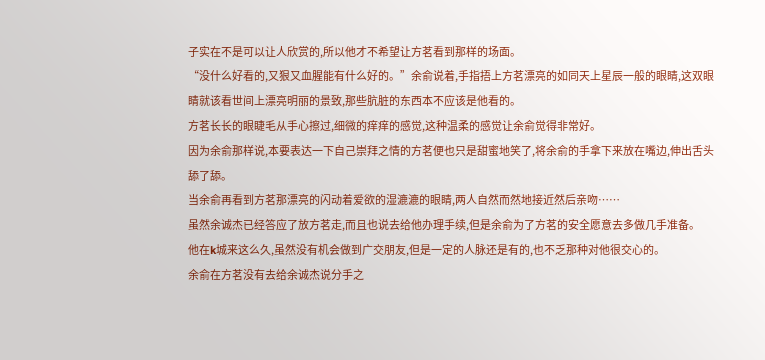子实在不是可以让人欣赏的,所以他才不希望让方茗看到那样的场面。
“没什么好看的,又狠又血腥能有什么好的。”余俞说着,手指捂上方茗漂亮的如同天上星辰一般的眼睛,这双眼睛就该看世间上漂亮明丽的景致,那些肮脏的东西本不应该是他看的。
方茗长长的眼睫毛从手心擦过,细微的痒痒的感觉,这种温柔的感觉让余俞觉得非常好。
因为余俞那样说,本要表达一下自己崇拜之情的方茗便也只是甜蜜地笑了,将余俞的手拿下来放在嘴边,伸出舌头舔了舔。
当余俞再看到方茗那漂亮的闪动着爱欲的湿漉漉的眼睛,两人自然而然地接近然后亲吻……
虽然余诚杰已经答应了放方茗走,而且也说去给他办理手续,但是余俞为了方茗的安全愿意去多做几手准备。
他在k城来这么久,虽然没有机会做到广交朋友,但是一定的人脉还是有的,也不乏那种对他很交心的。
余俞在方茗没有去给余诚杰说分手之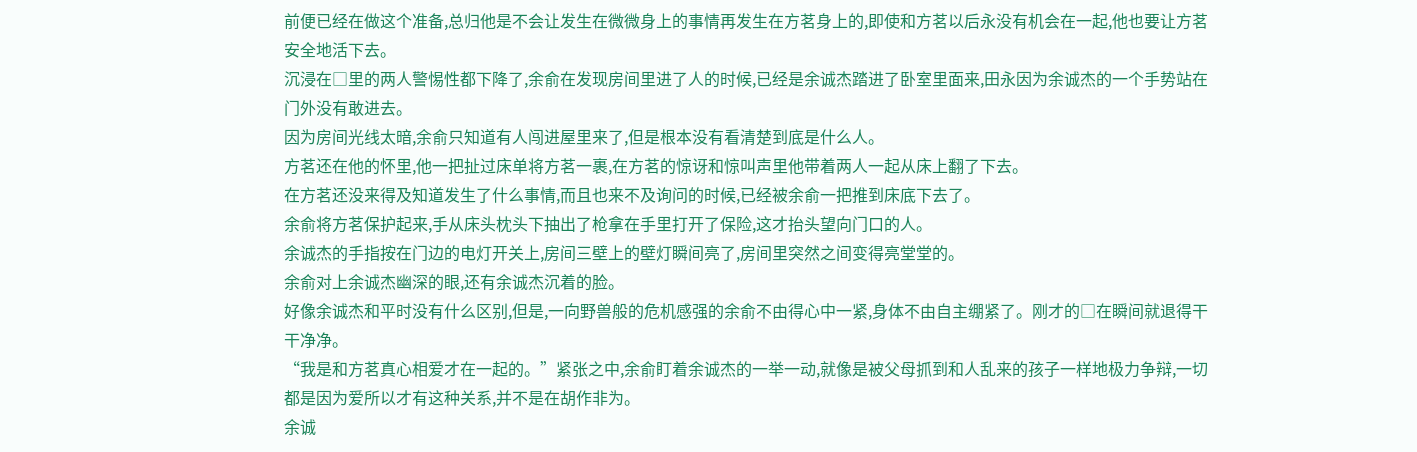前便已经在做这个准备,总归他是不会让发生在微微身上的事情再发生在方茗身上的,即使和方茗以后永没有机会在一起,他也要让方茗安全地活下去。
沉浸在□里的两人警惕性都下降了,余俞在发现房间里进了人的时候,已经是余诚杰踏进了卧室里面来,田永因为余诚杰的一个手势站在门外没有敢进去。
因为房间光线太暗,余俞只知道有人闯进屋里来了,但是根本没有看清楚到底是什么人。
方茗还在他的怀里,他一把扯过床单将方茗一裹,在方茗的惊讶和惊叫声里他带着两人一起从床上翻了下去。
在方茗还没来得及知道发生了什么事情,而且也来不及询问的时候,已经被余俞一把推到床底下去了。
余俞将方茗保护起来,手从床头枕头下抽出了枪拿在手里打开了保险,这才抬头望向门口的人。
余诚杰的手指按在门边的电灯开关上,房间三壁上的壁灯瞬间亮了,房间里突然之间变得亮堂堂的。
余俞对上余诚杰幽深的眼,还有余诚杰沉着的脸。
好像余诚杰和平时没有什么区别,但是,一向野兽般的危机感强的余俞不由得心中一紧,身体不由自主绷紧了。刚才的□在瞬间就退得干干净净。
“我是和方茗真心相爱才在一起的。”紧张之中,余俞盯着余诚杰的一举一动,就像是被父母抓到和人乱来的孩子一样地极力争辩,一切都是因为爱所以才有这种关系,并不是在胡作非为。
余诚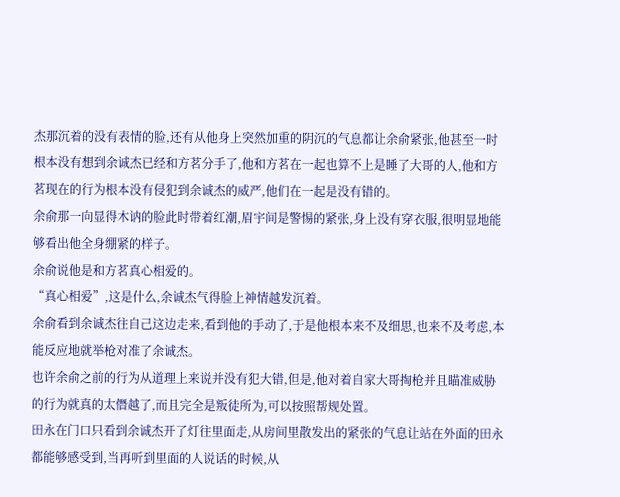杰那沉着的没有表情的脸,还有从他身上突然加重的阴沉的气息都让余俞紧张,他甚至一时根本没有想到余诚杰已经和方茗分手了,他和方茗在一起也算不上是睡了大哥的人,他和方茗现在的行为根本没有侵犯到余诚杰的威严,他们在一起是没有错的。
余俞那一向显得木讷的脸此时带着红潮,眉宇间是警惕的紧张,身上没有穿衣服,很明显地能够看出他全身绷紧的样子。
余俞说他是和方茗真心相爱的。
“真心相爱”,这是什么,余诚杰气得脸上神情越发沉着。
余俞看到余诚杰往自己这边走来,看到他的手动了,于是他根本来不及细思,也来不及考虑,本能反应地就举枪对准了余诚杰。
也许余俞之前的行为从道理上来说并没有犯大错,但是,他对着自家大哥掏枪并且瞄准威胁的行为就真的太僭越了,而且完全是叛徒所为,可以按照帮规处置。
田永在门口只看到余诚杰开了灯往里面走,从房间里散发出的紧张的气息让站在外面的田永都能够感受到,当再听到里面的人说话的时候,从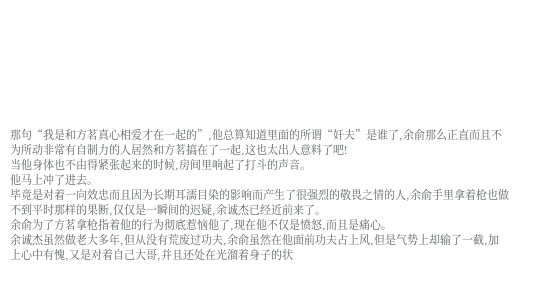那句“我是和方茗真心相爱才在一起的”,他总算知道里面的所谓“奸夫”是谁了,余俞那么正直而且不为所动非常有自制力的人居然和方茗搞在了一起,这也太出人意料了吧!
当他身体也不由得紧张起来的时候,房间里响起了打斗的声音。
他马上冲了进去。
毕竟是对着一向效忠而且因为长期耳濡目染的影响而产生了很强烈的敬畏之情的人,余俞手里拿着枪也做不到平时那样的果断,仅仅是一瞬间的迟疑,余诚杰已经近前来了。
余俞为了方茗拿枪指着他的行为彻底惹恼他了,现在他不仅是愤怒,而且是痛心。
余诚杰虽然做老大多年,但从没有荒废过功夫,余俞虽然在他面前功夫占上风,但是气势上却输了一截,加上心中有愧,又是对着自己大哥,并且还处在光溜着身子的状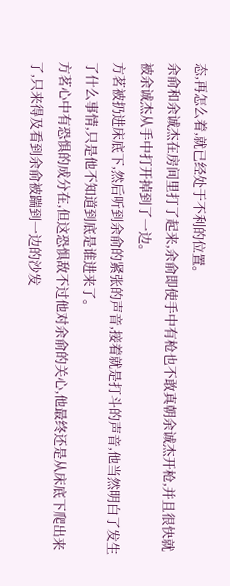态,再怎么着,就已经处于不利的位置。
余俞和余诚杰在房间里打了起来,余俞即使手中有枪也不敢真朝余诚杰开枪,并且很快就被余诚杰从手中打开掉到了一边。
方茗被扔进床底下,然后听到余俞的紧张的声音,接着就是打斗的声音,他当然明白了发生了什么事情,只是他不知道到底是谁进来了。
方茗心中有恐惧的成分在,但这恐惧敌不过他对余俞的关心,他最终还是从床底下爬出来了,只来得及看到余俞被踹到一边的沙发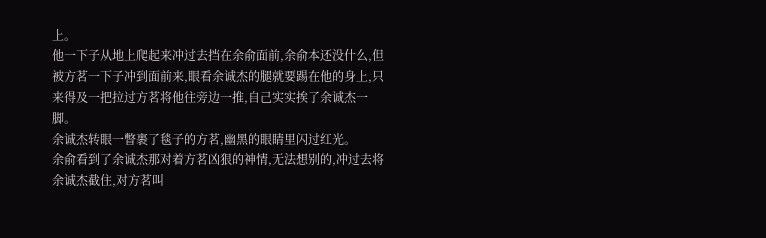上。
他一下子从地上爬起来冲过去挡在余俞面前,余俞本还没什么,但被方茗一下子冲到面前来,眼看余诚杰的腿就要踢在他的身上,只来得及一把拉过方茗将他往旁边一推,自己实实挨了余诚杰一脚。
余诚杰转眼一瞥裹了毯子的方茗,幽黑的眼睛里闪过红光。
余俞看到了余诚杰那对着方茗凶狠的神情,无法想别的,冲过去将余诚杰截住,对方茗叫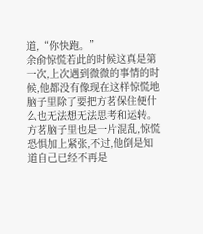道,“你快跑。”
余俞惊慌若此的时候这真是第一次,上次遇到微微的事情的时候,他都没有像现在这样惊慌地脑子里除了要把方茗保住便什么也无法想无法思考和运转。
方茗脑子里也是一片混乱,惊慌恐惧加上紧张,不过,他倒是知道自己已经不再是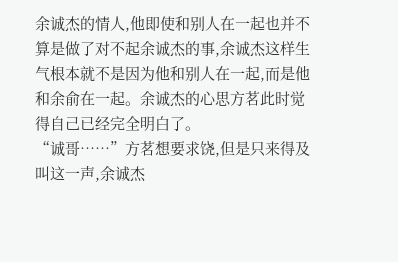余诚杰的情人,他即使和别人在一起也并不算是做了对不起余诚杰的事,余诚杰这样生气根本就不是因为他和别人在一起,而是他和余俞在一起。余诚杰的心思方茗此时觉得自己已经完全明白了。
“诚哥……”方茗想要求饶,但是只来得及叫这一声,余诚杰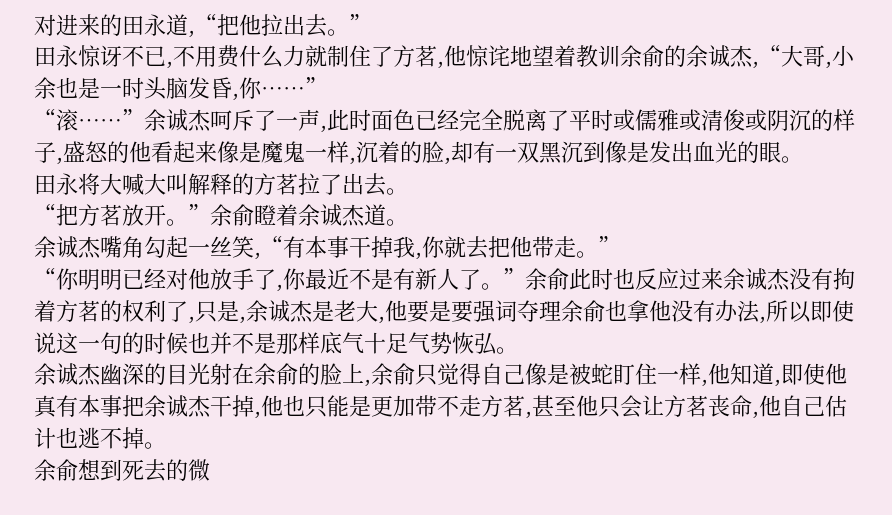对进来的田永道,“把他拉出去。”
田永惊讶不已,不用费什么力就制住了方茗,他惊诧地望着教训余俞的余诚杰,“大哥,小余也是一时头脑发昏,你……”
“滚……”余诚杰呵斥了一声,此时面色已经完全脱离了平时或儒雅或清俊或阴沉的样子,盛怒的他看起来像是魔鬼一样,沉着的脸,却有一双黑沉到像是发出血光的眼。
田永将大喊大叫解释的方茗拉了出去。
“把方茗放开。”余俞瞪着余诚杰道。
余诚杰嘴角勾起一丝笑,“有本事干掉我,你就去把他带走。”
“你明明已经对他放手了,你最近不是有新人了。”余俞此时也反应过来余诚杰没有拘着方茗的权利了,只是,余诚杰是老大,他要是要强词夺理余俞也拿他没有办法,所以即使说这一句的时候也并不是那样底气十足气势恢弘。
余诚杰幽深的目光射在余俞的脸上,余俞只觉得自己像是被蛇盯住一样,他知道,即使他真有本事把余诚杰干掉,他也只能是更加带不走方茗,甚至他只会让方茗丧命,他自己估计也逃不掉。
余俞想到死去的微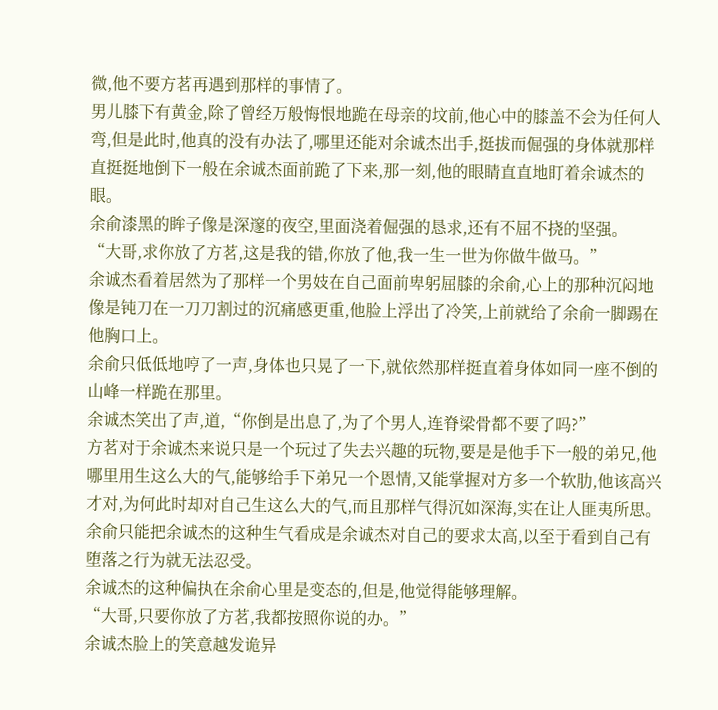微,他不要方茗再遇到那样的事情了。
男儿膝下有黄金,除了曾经万般悔恨地跪在母亲的坟前,他心中的膝盖不会为任何人弯,但是此时,他真的没有办法了,哪里还能对余诚杰出手,挺拔而倔强的身体就那样直挺挺地倒下一般在余诚杰面前跪了下来,那一刻,他的眼睛直直地盯着余诚杰的眼。
余俞漆黑的眸子像是深邃的夜空,里面浇着倔强的恳求,还有不屈不挠的坚强。
“大哥,求你放了方茗,这是我的错,你放了他,我一生一世为你做牛做马。”
余诚杰看着居然为了那样一个男妓在自己面前卑躬屈膝的余俞,心上的那种沉闷地像是钝刀在一刀刀割过的沉痛感更重,他脸上浮出了冷笑,上前就给了余俞一脚踢在他胸口上。
余俞只低低地哼了一声,身体也只晃了一下,就依然那样挺直着身体如同一座不倒的山峰一样跪在那里。
余诚杰笑出了声,道,“你倒是出息了,为了个男人,连脊梁骨都不要了吗?”
方茗对于余诚杰来说只是一个玩过了失去兴趣的玩物,要是是他手下一般的弟兄,他哪里用生这么大的气,能够给手下弟兄一个恩情,又能掌握对方多一个软肋,他该高兴才对,为何此时却对自己生这么大的气,而且那样气得沉如深海,实在让人匪夷所思。
余俞只能把余诚杰的这种生气看成是余诚杰对自己的要求太高,以至于看到自己有堕落之行为就无法忍受。
余诚杰的这种偏执在余俞心里是变态的,但是,他觉得能够理解。
“大哥,只要你放了方茗,我都按照你说的办。”
余诚杰脸上的笑意越发诡异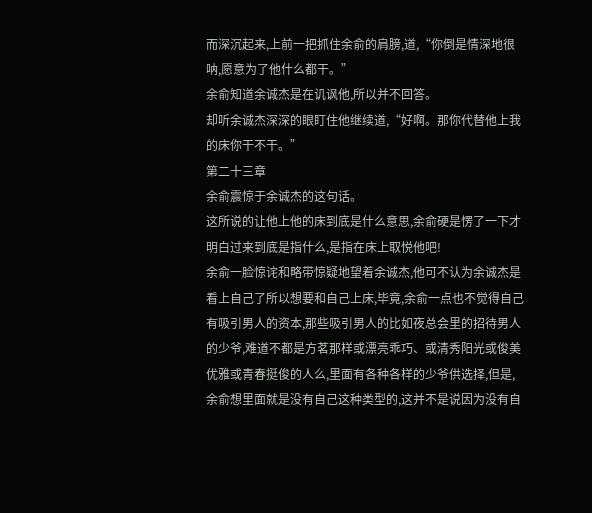而深沉起来,上前一把抓住余俞的肩膀,道,“你倒是情深地很呐,愿意为了他什么都干。”
余俞知道余诚杰是在讥讽他,所以并不回答。
却听余诚杰深深的眼盯住他继续道,“好啊。那你代替他上我的床你干不干。”
第二十三章
余俞震惊于余诚杰的这句话。
这所说的让他上他的床到底是什么意思,余俞硬是愣了一下才明白过来到底是指什么,是指在床上取悦他吧!
余俞一脸惊诧和略带惊疑地望着余诚杰,他可不认为余诚杰是看上自己了所以想要和自己上床,毕竟,余俞一点也不觉得自己有吸引男人的资本,那些吸引男人的比如夜总会里的招待男人的少爷,难道不都是方茗那样或漂亮乖巧、或清秀阳光或俊美优雅或青春挺俊的人么,里面有各种各样的少爷供选择,但是,余俞想里面就是没有自己这种类型的,这并不是说因为没有自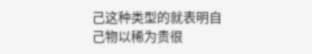己这种类型的就表明自己物以稀为贵很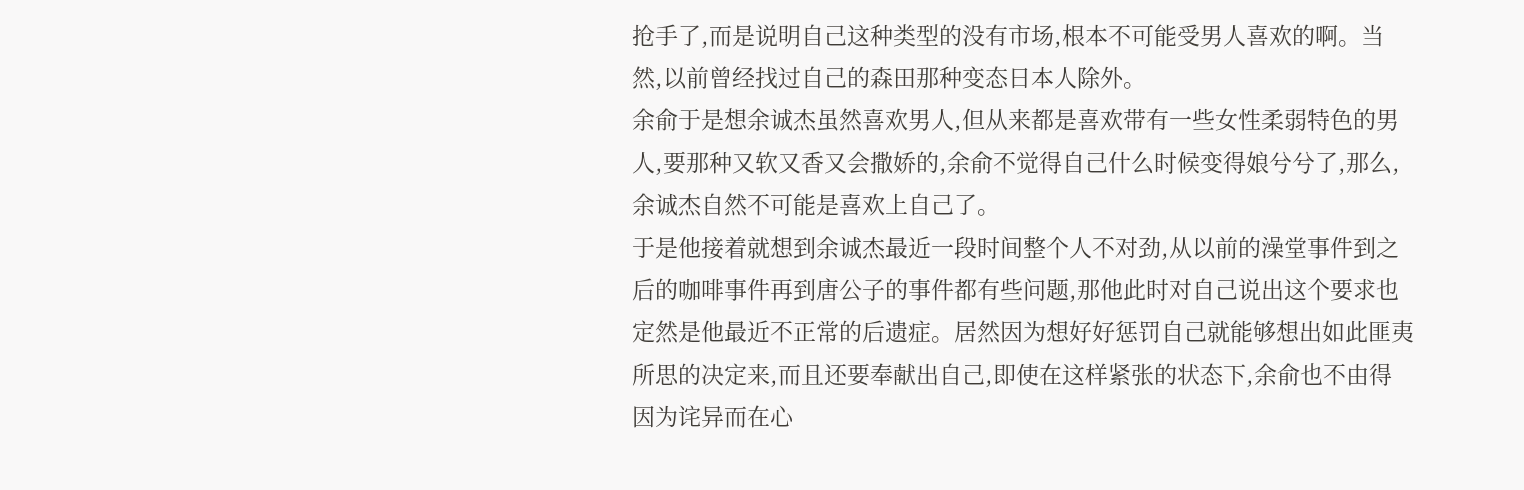抢手了,而是说明自己这种类型的没有市场,根本不可能受男人喜欢的啊。当然,以前曾经找过自己的森田那种变态日本人除外。
余俞于是想余诚杰虽然喜欢男人,但从来都是喜欢带有一些女性柔弱特色的男人,要那种又软又香又会撒娇的,余俞不觉得自己什么时候变得娘兮兮了,那么,余诚杰自然不可能是喜欢上自己了。
于是他接着就想到余诚杰最近一段时间整个人不对劲,从以前的澡堂事件到之后的咖啡事件再到唐公子的事件都有些问题,那他此时对自己说出这个要求也定然是他最近不正常的后遗症。居然因为想好好惩罚自己就能够想出如此匪夷所思的决定来,而且还要奉献出自己,即使在这样紧张的状态下,余俞也不由得因为诧异而在心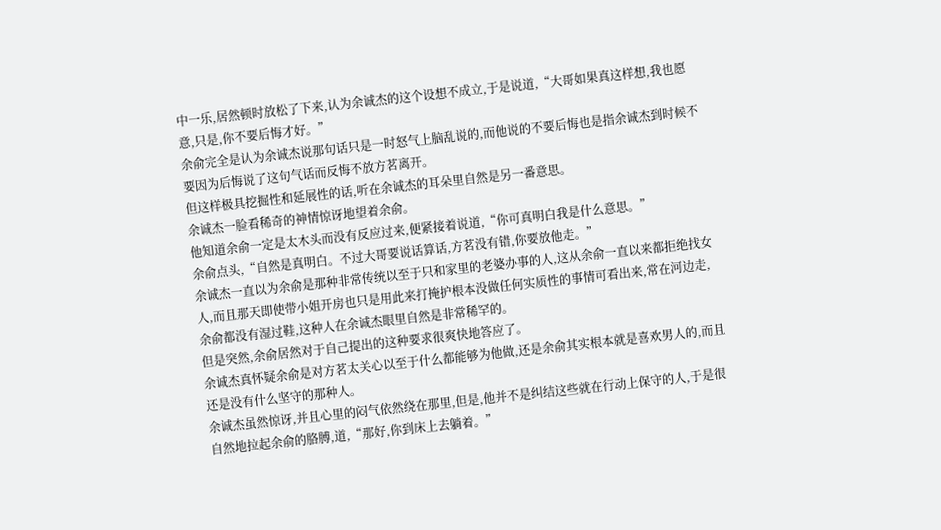中一乐,居然顿时放松了下来,认为余诚杰的这个设想不成立,于是说道,“大哥如果真这样想,我也愿意,只是,你不要后悔才好。”
余俞完全是认为余诚杰说那句话只是一时怒气上脑乱说的,而他说的不要后悔也是指余诚杰到时候不要因为后悔说了这句气话而反悔不放方茗离开。
但这样极具挖掘性和延展性的话,听在余诚杰的耳朵里自然是另一番意思。
余诚杰一脸看稀奇的神情惊讶地望着余俞。
他知道余俞一定是太木头而没有反应过来,便紧接着说道,“你可真明白我是什么意思。”
余俞点头,“自然是真明白。不过大哥要说话算话,方茗没有错,你要放他走。”
余诚杰一直以为余俞是那种非常传统以至于只和家里的老婆办事的人,这从余俞一直以来都拒绝找女人,而且那天即使带小姐开房也只是用此来打掩护根本没做任何实质性的事情可看出来,常在河边走,余俞都没有湿过鞋,这种人在余诚杰眼里自然是非常稀罕的。
但是突然,余俞居然对于自己提出的这种要求很爽快地答应了。
余诚杰真怀疑余俞是对方茗太关心以至于什么都能够为他做,还是余俞其实根本就是喜欢男人的,而且还是没有什么坚守的那种人。
余诚杰虽然惊讶,并且心里的闷气依然绕在那里,但是,他并不是纠结这些就在行动上保守的人,于是很自然地拉起余俞的胳膊,道,“那好,你到床上去躺着。”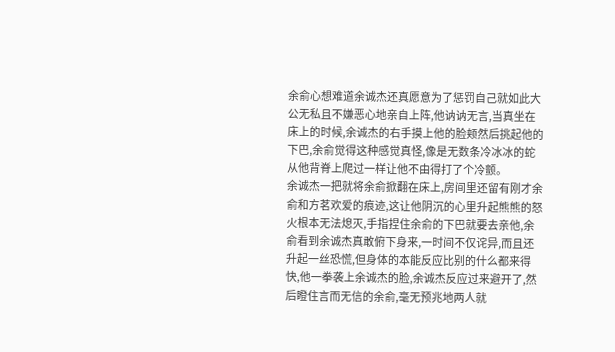余俞心想难道余诚杰还真愿意为了惩罚自己就如此大公无私且不嫌恶心地亲自上阵,他讷讷无言,当真坐在床上的时候,余诚杰的右手摸上他的脸颊然后挑起他的下巴,余俞觉得这种感觉真怪,像是无数条冷冰冰的蛇从他背脊上爬过一样让他不由得打了个冷颤。
余诚杰一把就将余俞掀翻在床上,房间里还留有刚才余俞和方茗欢爱的痕迹,这让他阴沉的心里升起熊熊的怒火根本无法熄灭,手指捏住余俞的下巴就要去亲他,余俞看到余诚杰真敢俯下身来,一时间不仅诧异,而且还升起一丝恐慌,但身体的本能反应比别的什么都来得快,他一拳袭上余诚杰的脸,余诚杰反应过来避开了,然后瞪住言而无信的余俞,毫无预兆地两人就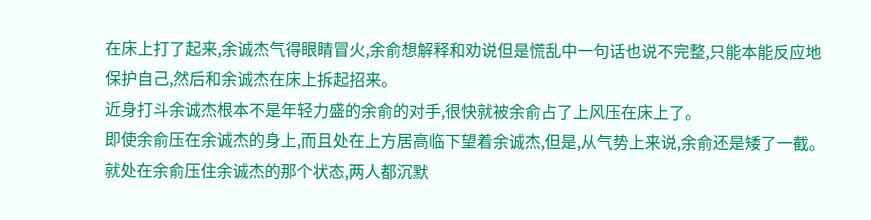在床上打了起来,余诚杰气得眼睛冒火,余俞想解释和劝说但是慌乱中一句话也说不完整,只能本能反应地保护自己,然后和余诚杰在床上拆起招来。
近身打斗余诚杰根本不是年轻力盛的余俞的对手,很快就被余俞占了上风压在床上了。
即使余俞压在余诚杰的身上,而且处在上方居高临下望着余诚杰,但是,从气势上来说,余俞还是矮了一截。
就处在余俞压住余诚杰的那个状态,两人都沉默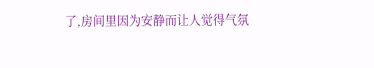了,房间里因为安静而让人觉得气氛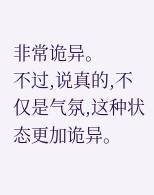非常诡异。
不过,说真的,不仅是气氛,这种状态更加诡异。